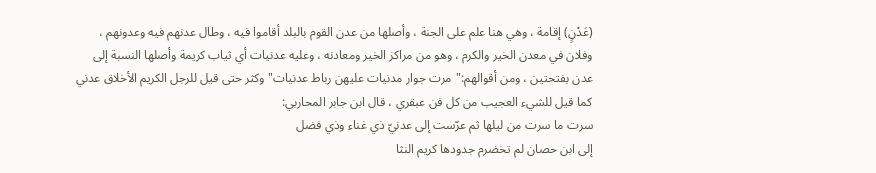(عَدْنٍ) إقامة ، وهي هنا علم على الجنة ، وأصلها من عدن القوم بالبلد أقاموا فيه ، وطال عدنهم فيه وعدونهم ، وفلان في معدن الخير والكرم ، وهو من مراكز الخير ومعادنه ، وعليه عدنيات أي ثياب كريمة وأصلها النسبة إلى عدن بفتحتين ، ومن أقوالهم:"مرت جوار مدنيات عليهن رباط عدنيات"وكثر حتى قيل للرجل الكريم الأخلاق عدني كما قيل للشيء العجيب من كل فن عبقري ، قال ابن جابر المحاربي:
سرت ما سرت من ليلها ثم عرّست إلى عدنيّ ذي غناء وذي فضل
إلى ابن حصان لم تخضرم جدودها كريم النثا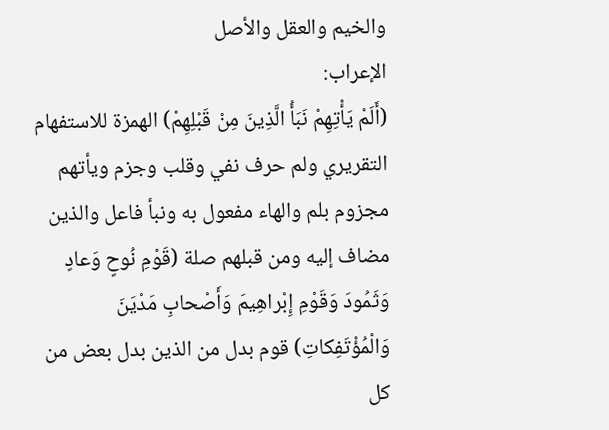والخيم والعقل والأصل
الإعراب:
(أَلَمْ يَأْتِهِمْ نَبَأُ الَّذِينَ مِنْ قَبْلِهِمْ) الهمزة للاستفهام التقريري ولم حرف نفي وقلب وجزم ويأتهم مجزوم بلم والهاء مفعول به ونبأ فاعل والذين مضاف إليه ومن قبلهم صلة (قَوْمِ نُوحٍ وَعادٍ وَثَمُودَ وَقَوْمِ إِبْراهِيمَ وَأَصْحابِ مَدْيَنَ وَالْمُؤْتَفِكاتِ) قوم بدل من الذين بدل بعض من كل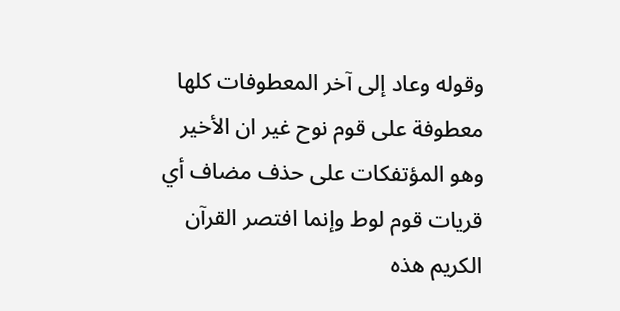وقوله وعاد إلى آخر المعطوفات كلها معطوفة على قوم نوح غير ان الأخير وهو المؤتفكات على حذف مضاف أي قريات قوم لوط وإنما افتصر القرآن الكريم هذه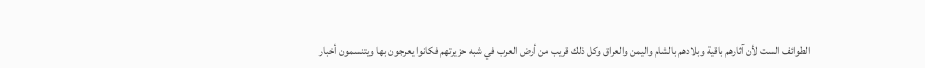الطوائف الست لأن آثارهم باقية وبلادهم بالشام واليمن والعراق وكل ذلك قريب من أرض العرب في شبه حزيرتهم فكانوا يعرجون بها ويتنسمون أخبار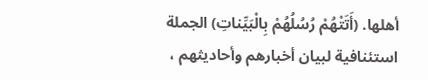أهلها. (أَتَتْهُمْ رُسُلُهُمْ بِالْبَيِّناتِ) الجملة استئنافية لبيان أخبارهم وأحاديثهم ،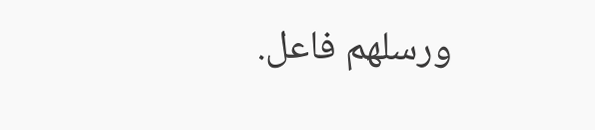ورسلهم فاعل.